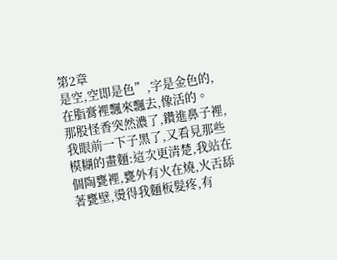第2章
是空,空即是色”,字是金色的,在脂膏裡飄來飄去,像活的。
那股怪香突然濃了,鑽進鼻子裡,我眼前一下子黑了,又看見那些模糊的畫麵:這次更清楚,我站在個陶甕裡,甕外有火在燒,火舌舔著甕壁,燙得我麵板髮疼,有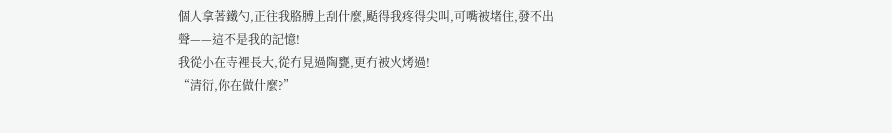個人拿著鐵勺,正往我胳膊上刮什麼,颳得我疼得尖叫,可嘴被堵住,發不出聲——這不是我的記憶!
我從小在寺裡長大,從冇見過陶甕,更冇被火烤過!
“清衍,你在做什麼?”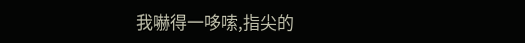我嚇得一哆嗦,指尖的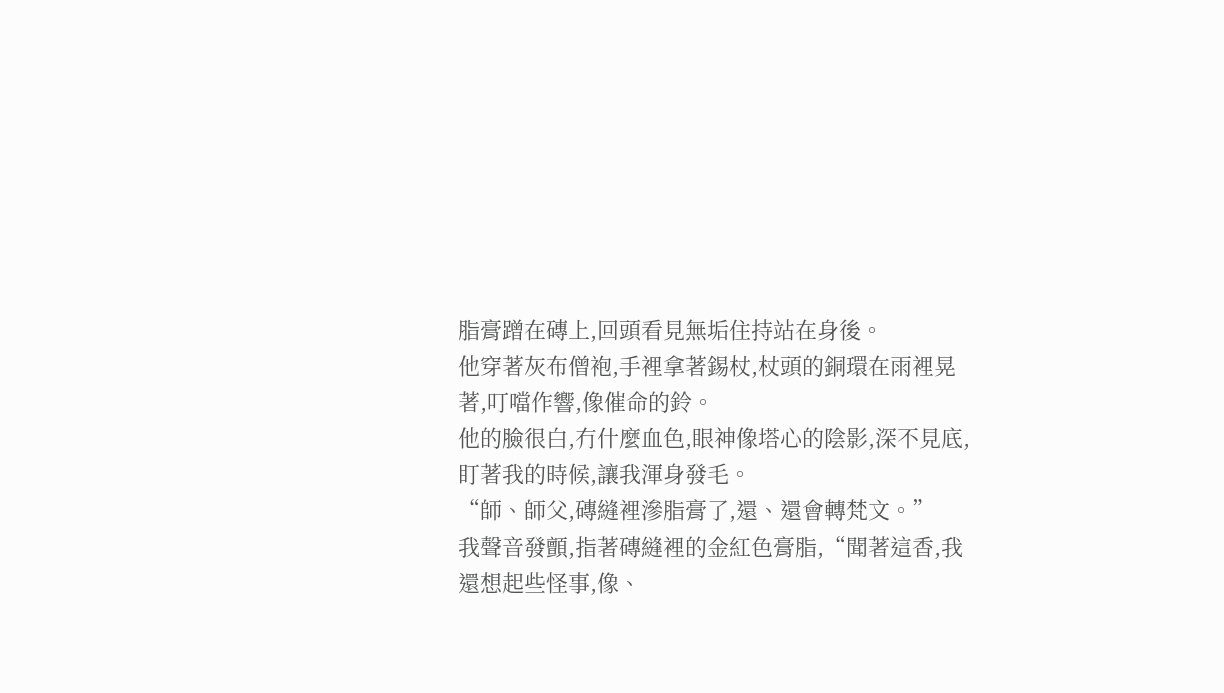脂膏蹭在磚上,回頭看見無垢住持站在身後。
他穿著灰布僧袍,手裡拿著錫杖,杖頭的銅環在雨裡晃著,叮噹作響,像催命的鈴。
他的臉很白,冇什麼血色,眼神像塔心的陰影,深不見底,盯著我的時候,讓我渾身發毛。
“師、師父,磚縫裡滲脂膏了,還、還會轉梵文。”
我聲音發顫,指著磚縫裡的金紅色膏脂,“聞著這香,我還想起些怪事,像、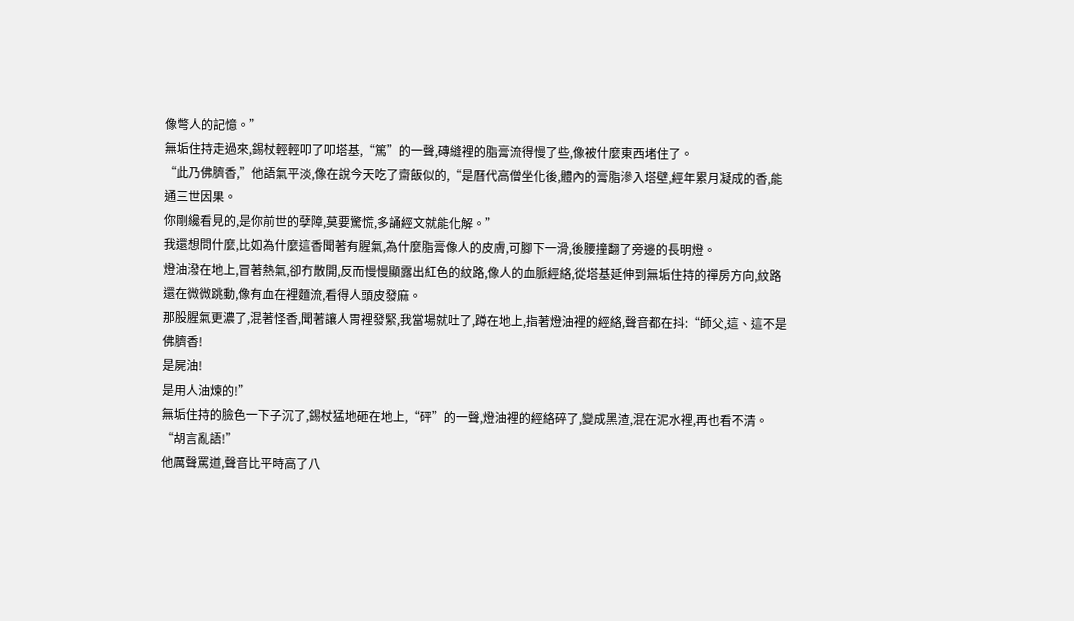像彆人的記憶。”
無垢住持走過來,錫杖輕輕叩了叩塔基,“篤”的一聲,磚縫裡的脂膏流得慢了些,像被什麼東西堵住了。
“此乃佛臍香,”他語氣平淡,像在說今天吃了齋飯似的,“是曆代高僧坐化後,體內的膏脂滲入塔壁,經年累月凝成的香,能通三世因果。
你剛纔看見的,是你前世的孽障,莫要驚慌,多誦經文就能化解。”
我還想問什麼,比如為什麼這香聞著有腥氣,為什麼脂膏像人的皮膚,可腳下一滑,後腰撞翻了旁邊的長明燈。
燈油潑在地上,冒著熱氣,卻冇散開,反而慢慢顯露出紅色的紋路,像人的血脈經絡,從塔基延伸到無垢住持的禪房方向,紋路還在微微跳動,像有血在裡麵流,看得人頭皮發麻。
那股腥氣更濃了,混著怪香,聞著讓人胃裡發緊,我當場就吐了,蹲在地上,指著燈油裡的經絡,聲音都在抖:“師父,這、這不是佛臍香!
是屍油!
是用人油煉的!”
無垢住持的臉色一下子沉了,錫杖猛地砸在地上,“砰”的一聲,燈油裡的經絡碎了,變成黑渣,混在泥水裡,再也看不清。
“胡言亂語!”
他厲聲罵道,聲音比平時高了八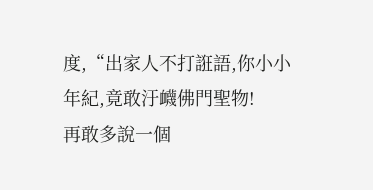度,“出家人不打誑語,你小小年紀,竟敢汙衊佛門聖物!
再敢多說一個